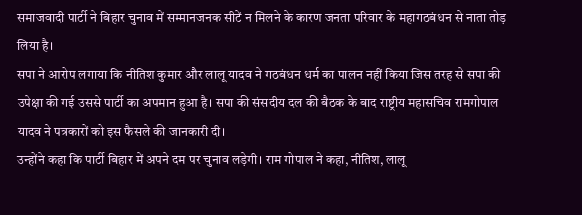समाजवादी पार्टी ने बिहार चुनाव में सम्मानजनक सीटें न मिलने के कारण जनता परिवार के महागठबंधन से नाता तोड़ लिया है।
सपा ने आरोप लगाया कि नीतिश कुमार और लालू यादव ने गठबंधन धर्म का पालन नहीं किया जिस तरह से सपा की उपेक्षा की गई उससे पार्टी का अपमान हुआ है। सपा की संसदीय दल की बैठक के बाद राष्ट्रीय महासचिव रामगोपाल यादव ने पत्रकारों को इस फैसले की जानकारी दी।
उन्होंने कहा कि पार्टी बिहार में अपने दम पर चुनाव लड़ेगी। राम गोपाल ने कहा, नीतिश, लालू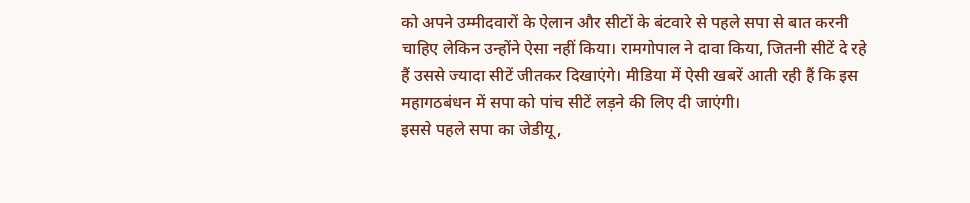को अपने उम्मीदवारों के ऐलान और सीटों के बंटवारे से पहले सपा से बात करनी चाहिए लेकिन उन्होंने ऐसा नहीं किया। रामगोपाल ने दावा किया, जितनी सीटें दे रहे हैं उससे ज्यादा सीटें जीतकर दिखाएंगे। मीडिया में ऐसी खबरें आती रही हैं कि इस महागठबंधन में सपा को पांच सीटें लड़ने की लिए दी जाएंगी।
इससे पहले सपा का जेडीयू,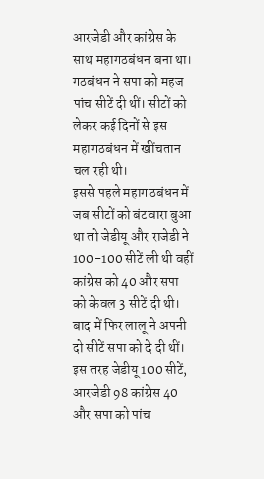आरजेडी और कांग्रेस के साथ महागठबंधन बना था। गठबंधन ने सपा को महज पांच सीटें दी थीं। सीटों को लेकर कई दिनों से इस महागठबंधन में खींचतान चल रही थी।
इससे पहले महागठबंधन में जब सीटों को बंटवारा बुआ था तो जेडीयू और राजेडी ने 100-100 सीटें ली थी वहीं कांग्रेस को 40 और सपा को केवल 3 सीटें दी थी। बाद में फिर लालू ने अपनी दो सीटें सपा को दे दी थीं।
इस तरह जेडीयू 100 सीटें, आरजेडी 98 कांग्रेस 40 और सपा को पांच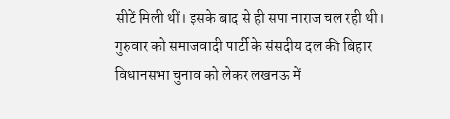सीटें मिली थीं। इसके बाद से ही सपा नाराज चल रही थी। गुरुवार को समाजवादी पार्टी के संसदीय दल की बिहार विधानसभा चुनाव को लेकर लखनऊ में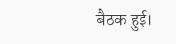बैठक हुई।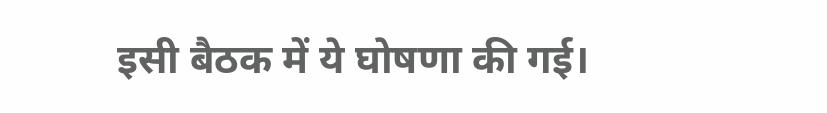इसी बैठक में ये घोषणा की गई।